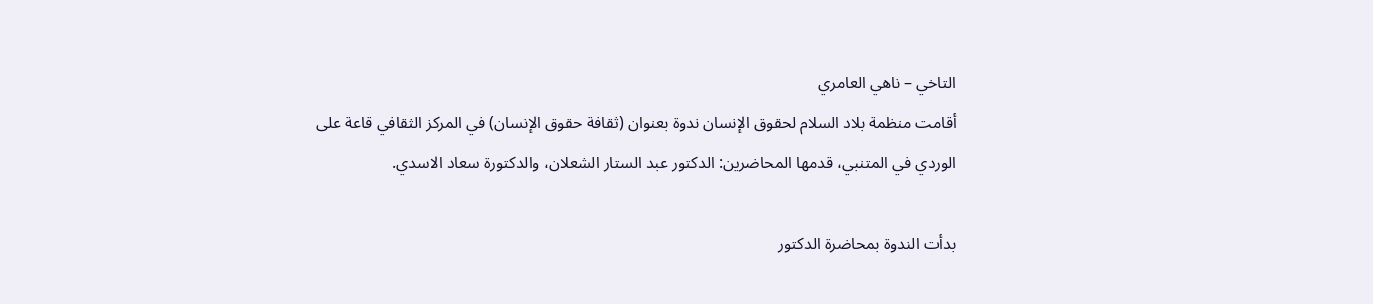التاخي – ناهي العامري
أقامت منظمة بلاد السلام لحقوق الإنسان ندوة بعنوان (ثقافة حقوق الإنسان) في المركز الثقافي قاعة على الوردي في المتنبي، قدمها المحاضرين: الدكتور عبد الستار الشعلان، والدكتورة سعاد الاسدي.

بدأت الندوة بمحاضرة الدكتور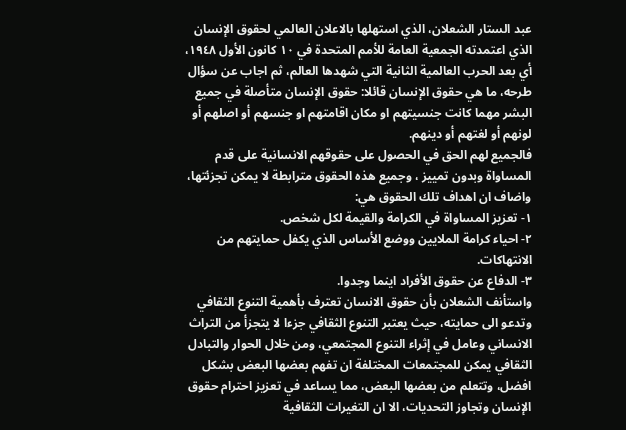عبد الستار الشعلان، الذي استهلها بالاعلان العالمي لحقوق الإنسان الذي اعتمدته الجمعية العامة للأمم المتحدة في ١٠ كانون الأول ١٩٤٨، أي بعد الحرب العالمية الثانية التي شهدها العالم، ثم اجاب عن سؤال طرحه، ما هي حقوق الإنسان قائلا: حقوق الإنسان متأصلة في جميع البشر مهما كانت جنسيتهم او مكان اقامتهم او جنسهم أو اصلهم أو لونهم أو لغتهم أو دينهم.
فالجميع لهم الحق في الحصول على حقوقهم الانسانية على قدم المساواة وبدون تمييز ، وجميع هذه الحقوق مترابطة لا يمكن تجزئتها، واضاف ان اهداف تلك الحقوق هي:
١- تعزيز المساواة في الكرامة والقيمة لكل شخص.
٢- احياء كرامة الملايين ووضع الأساس الذي يكفل حمايتهم من الانتهاكات.
٣- الدفاع عن حقوق الأفراد اينما وجدوا.
واستأنف الشعلان بأن حقوق الانسان تعترف بأهمية التنوع الثقافي وتدعو الى حمايته، حيث يعتبر التنوع الثقافي جزءا لا يتجزأ من التراث الانساني وعامل في إثراء التنوع المجتمعي، ومن خلال الحوار والتبادل الثقافي يمكن للمجتمعات المختلفة ان تفهم بعضها البعض بشكل افضل، وتتعلم من بعضها البعض، مما يساعد في تعزيز احترام حقوق الإنسان وتجاوز التحديات، الا ان التغيرات الثقافية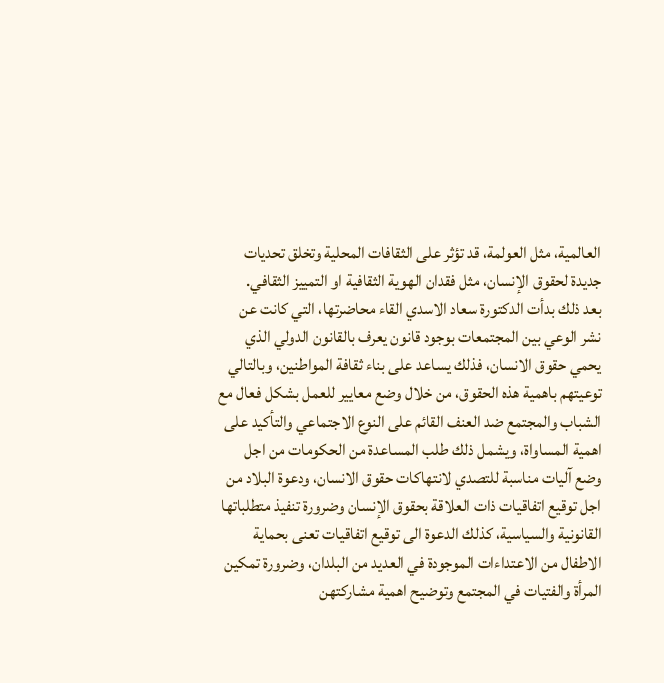العالمية، مثل العولمة، قد تؤثر على الثقافات المحلية وتخلق تحديات جديدة لحقوق الإنسان، مثل فقدان الهوية الثقافية او التمييز الثقافي.
بعد ذلك بدأت الدكتورة سعاد الاسدي القاء محاضرتها، التي كانت عن نشر الوعي بين المجتمعات بوجود قانون يعرف بالقانون الدولي الذي يحمي حقوق الانسان، فذلك يساعد على بناء ثقافة المواطنين، وبالتالي توعيتهم باهمية هذه الحقوق، من خلال وضع معايير للعمل بشكل فعال مع الشباب والمجتمع ضد العنف القائم على النوع الاجتماعي والتأكيد على اهمية المساواة، ويشمل ذلك طلب المساعدة من الحكومات من اجل وضع آليات مناسبة للتصدي لانتهاكات حقوق الانسان، ودعوة البلاد من اجل توقيع اتفاقيات ذات العلاقة بحقوق الإنسان وضرورة تنفيذ متطلباتها القانونية والسياسية، كذلك الدعوة الى توقيع اتفاقيات تعنى بحماية الاطفال من الاعتداءات الموجودة في العديد من البلدان، وضرورة تمكين المرأة والفتيات في المجتمع وتوضيح اهمية مشاركتهن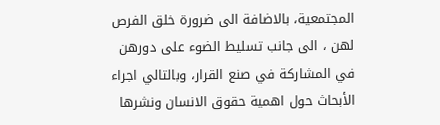المجتمعية، بالاضافة الى ضرورة خلق الفرص لهن ، الى جانب تسليط الضوء على دورهن في المشاركة في صنع القرار، وبالتالي اجراء الأبحاث حول اهمية حقوق الانسان ونشرها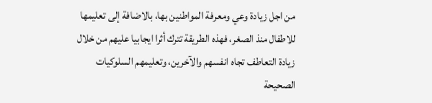من اجل زيادة وعي ومعرفة المواطنين بها، بالاضافة إلى تعليمها للاطفال منذ الصغر، فهذه الطريقة تترك أثرا ايجابيا عليهم من خلال زيادة التعاطف تجاه انفسهم والآخرين، وتعليمهم السلوكيات الصحيحة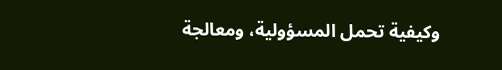وكيفية تحمل المسؤولية، ومعالجة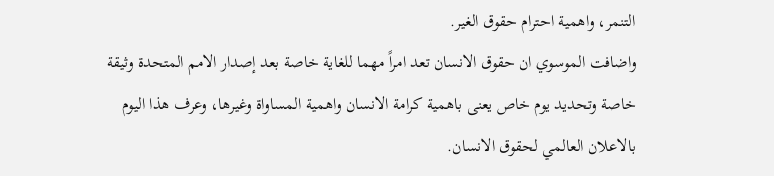التنمر، واهمية احترام حقوق الغير.
واضافت الموسوي ان حقوق الانسان تعد امراً مهما للغاية خاصة بعد إصدار الامم المتحدة وثيقة خاصة وتحديد يوم خاص يعنى باهمية كرامة الانسان واهمية المساواة وغيرها، وعرف هذا اليوم بالاعلان العالمي لحقوق الانسان.